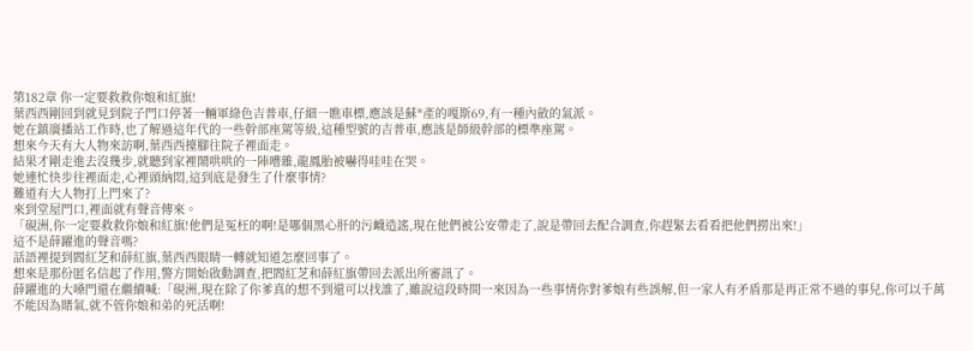第182章 你一定要救救你娘和紅旗!
葉西西剛回到就見到院子門口停著一輛軍綠色吉普車,仔細一瞧車標,應該是蘇*產的嘎斯69,有一種內斂的氣派。
她在鎮廣播站工作時,也了解過這年代的一些幹部座駕等級,這種型號的吉普車,應該是師級幹部的標準座駕。
想來今天有大人物來訪啊,葉西西擡腳往院子裡面走。
結果才剛走進去沒幾步,就聽到家裡鬧哄哄的一陣嘈雜,龍鳳胎被嚇得哇哇在哭。
她連忙快步往裡面走,心裡頭納悶,這到底是發生了什麼事情?
難道有大人物打上門來了?
來到堂屋門口,裡面就有聲音傳來。
「硯洲,你一定要救救你娘和紅旗!他們是冤枉的啊!是哪個黑心肝的污衊造謠,現在他們被公安帶走了,說是帶回去配合調查,你趕緊去看看把他們撈出來!」
這不是薛躍進的聲音嗎?
話語裡提到閻紅芝和薛紅旗,葉西西眼睛一轉就知道怎麼回事了。
想來是那份匿名信起了作用,警方開始啟動調查,把閻紅芝和薛紅旗帶回去派出所審訊了。
薛躍進的大嗓門還在繼續喊:「硯洲,現在除了你爹真的想不到還可以找誰了,雖說這段時間一來因為一些事情你對爹娘有些誤解,但一家人有矛盾那是再正常不過的事兒,你可以千萬不能因為賭氣,就不管你娘和弟的死活啊!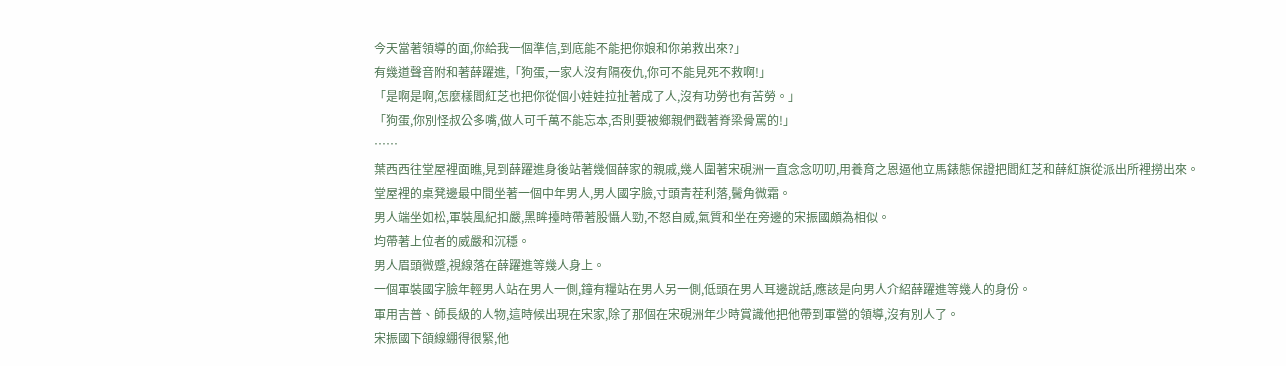今天當著領導的面,你給我一個準信,到底能不能把你娘和你弟救出來?」
有幾道聲音附和著薛躍進,「狗蛋,一家人沒有隔夜仇,你可不能見死不救啊!」
「是啊是啊,怎麼樣閻紅芝也把你從個小娃娃拉扯著成了人,沒有功勞也有苦勞。」
「狗蛋,你別怪叔公多嘴,做人可千萬不能忘本,否則要被鄉親們戳著脊梁骨罵的!」
……
葉西西往堂屋裡面瞧,見到薛躍進身後站著幾個薛家的親戚,幾人圍著宋硯洲一直念念叨叨,用養育之恩逼他立馬錶態保證把閻紅芝和薛紅旗從派出所裡撈出來。
堂屋裡的桌凳邊最中間坐著一個中年男人,男人國字臉,寸頭青茬利落,鬢角微霜。
男人端坐如松,軍裝風紀扣嚴,黑眸擡時帶著股懾人勁,不怒自威,氣質和坐在旁邊的宋振國頗為相似。
均帶著上位者的威嚴和沉穩。
男人眉頭微蹙,視線落在薛躍進等幾人身上。
一個軍裝國字臉年輕男人站在男人一側,鐘有糧站在男人另一側,低頭在男人耳邊說話,應該是向男人介紹薛躍進等幾人的身份。
軍用吉普、師長級的人物,這時候出現在宋家,除了那個在宋硯洲年少時賞識他把他帶到軍營的領導,沒有別人了。
宋振國下頜線綳得很緊,他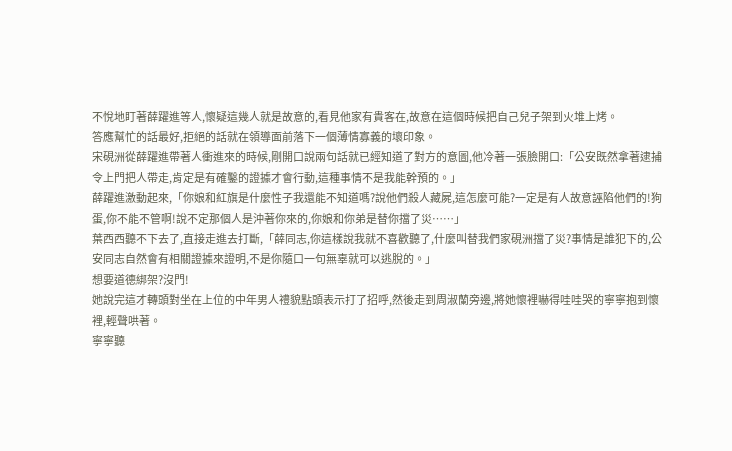不悅地盯著薛躍進等人,懷疑這幾人就是故意的,看見他家有貴客在,故意在這個時候把自己兒子架到火堆上烤。
答應幫忙的話最好,拒絕的話就在領導面前落下一個薄情寡義的壞印象。
宋硯洲從薛躍進帶著人衝進來的時候,剛開口說兩句話就已經知道了對方的意圖,他冷著一張臉開口:「公安既然拿著逮捕令上門把人帶走,肯定是有確鑿的證據才會行動,這種事情不是我能幹預的。」
薛躍進激動起來,「你娘和紅旗是什麼性子我還能不知道嗎?說他們殺人藏屍,這怎麼可能?一定是有人故意誣陷他們的!狗蛋,你不能不管啊!說不定那個人是沖著你來的,你娘和你弟是替你擋了災……」
葉西西聽不下去了,直接走進去打斷,「薛同志,你這樣說我就不喜歡聽了,什麼叫替我們家硯洲擋了災?事情是誰犯下的,公安同志自然會有相關證據來證明,不是你隨口一句無辜就可以逃脫的。」
想要道德綁架?沒門!
她說完這才轉頭對坐在上位的中年男人禮貌點頭表示打了招呼,然後走到周淑蘭旁邊,將她懷裡嚇得哇哇哭的寧寧抱到懷裡,輕聲哄著。
寧寧聽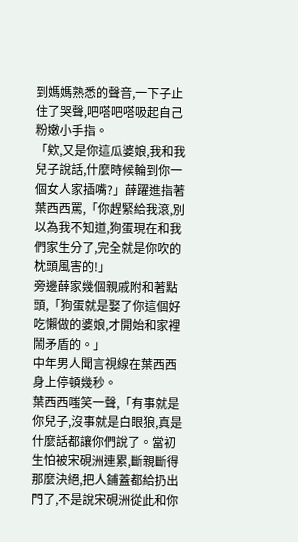到媽媽熟悉的聲音,一下子止住了哭聲,吧嗒吧嗒吸起自己粉嫩小手指。
「欸,又是你這瓜婆娘,我和我兒子說話,什麼時候輪到你一個女人家插嘴?」薛躍進指著葉西西罵,「你趕緊給我滾,別以為我不知道,狗蛋現在和我們家生分了,完全就是你吹的枕頭風害的!」
旁邊薛家幾個親戚附和著點頭,「狗蛋就是娶了你這個好吃懶做的婆娘,才開始和家裡鬧矛盾的。」
中年男人聞言視線在葉西西身上停頓幾秒。
葉西西嗤笑一聲,「有事就是你兒子,沒事就是白眼狼,真是什麼話都讓你們說了。當初生怕被宋硯洲連累,斷親斷得那麼決絕,把人鋪蓋都給扔出門了,不是說宋硯洲從此和你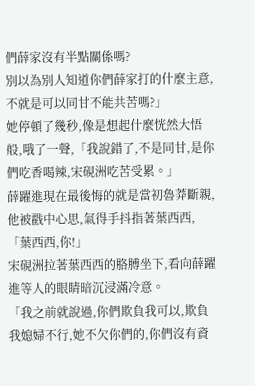們薛家沒有半點關係嗎?
別以為別人知道你們薛家打的什麼主意,不就是可以同甘不能共苦嗎?」
她停頓了幾秒,像是想起什麼恍然大悟般,哦了一聲,「我說錯了,不是同甘,是你們吃香喝辣,宋硯洲吃苦受累。」
薛躍進現在最後悔的就是當初魯莽斷親,他被戳中心思,氣得手抖指著葉西西,「葉西西,你!」
宋硯洲拉著葉西西的胳膊坐下,看向薛躍進等人的眼睛暗沉浸滿冷意。
「我之前就說過,你們欺負我可以,欺負我媳婦不行,她不欠你們的,你們沒有資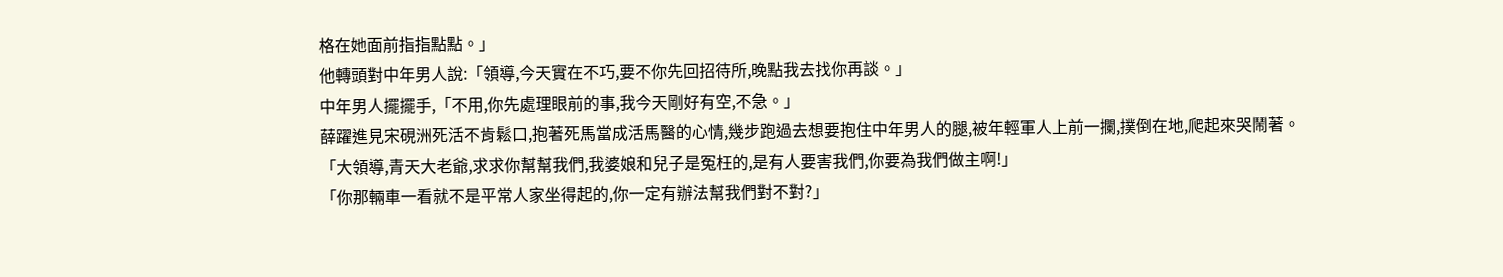格在她面前指指點點。」
他轉頭對中年男人說:「領導,今天實在不巧,要不你先回招待所,晚點我去找你再談。」
中年男人擺擺手,「不用,你先處理眼前的事,我今天剛好有空,不急。」
薛躍進見宋硯洲死活不肯鬆口,抱著死馬當成活馬醫的心情,幾步跑過去想要抱住中年男人的腿,被年輕軍人上前一攔,撲倒在地,爬起來哭鬧著。
「大領導,青天大老爺,求求你幫幫我們,我婆娘和兒子是冤枉的,是有人要害我們,你要為我們做主啊!」
「你那輛車一看就不是平常人家坐得起的,你一定有辦法幫我們對不對?」